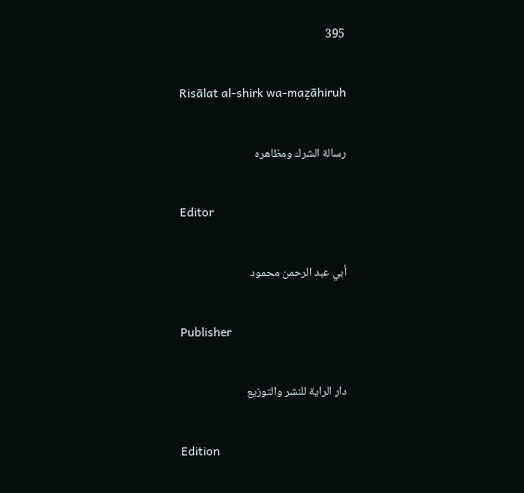395

Risālat al-shirk wa-maẓāhiruh

رسالة الشرك ومظاهره

Editor

أبي عبد الرحمن محمود

Publisher

دار الراية للنشر والتوزيع

Edition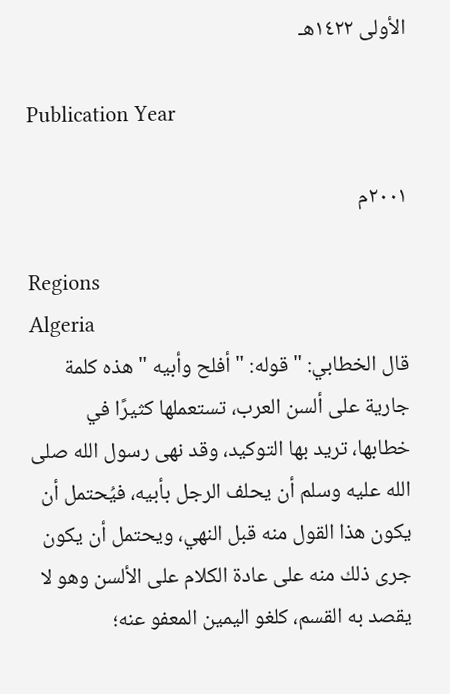الأولى ١٤٢٢هـ

Publication Year

٢٠٠١م

Regions
Algeria
قال الخطابي: " قوله: " أفلح وأبيه " هذه كلمة جارية على ألسن العرب، تستعملها كثيرًا في خطابها، تريد بها التوكيد، وقد نهى رسول الله صلى الله عليه وسلم أن يحلف الرجل بأبيه، فيُحتمل أن يكون هذا القول منه قبل النهي، ويحتمل أن يكون جرى ذلك منه على عادة الكلام على الألسن وهو لا يقصد به القسم، كلغو اليمين المعفو عنه؛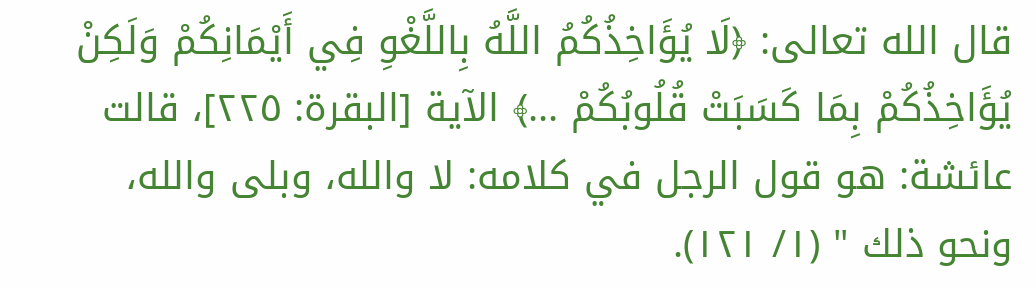قال الله تعالى: ﴿لَا يُؤَاخِذُكُمُ اللَّهُ بِاللَّغْوِ فِي أَيْمَانِكُمْ وَلَكِنْ يُؤَاخِذُكُمْ بِمَا كَسَبَتْ قُلُوبُكُمْ ...﴾ الآية [البقرة: ٢٢٥]، قالت عائشة: هو قول الرجل في كلامه: لا والله، وبلى والله، ونحو ذلك " (١/ ١٢١).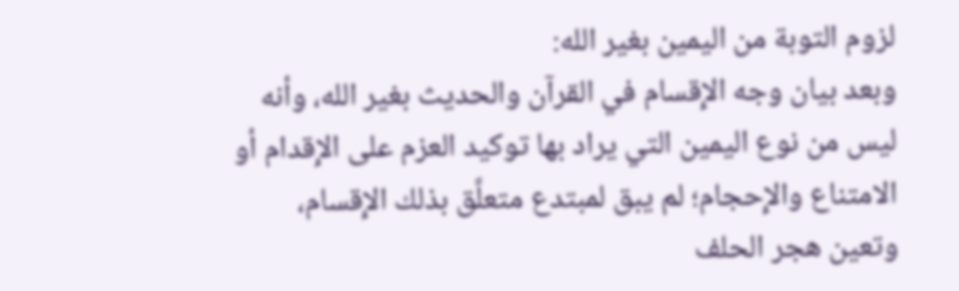لزوم التوبة من اليمين بغير الله:
وبعد بيان وجه الإِقسام في القرآن والحديث بغير الله، وأنه ليس من نوع اليمين التي يراد بها توكيد العزم على الإِقدام أو الامتناع والإِحجام؛ لم يبق لمبتدع متعلَّق بذلك الإِقسام، وتعين هجر الحلف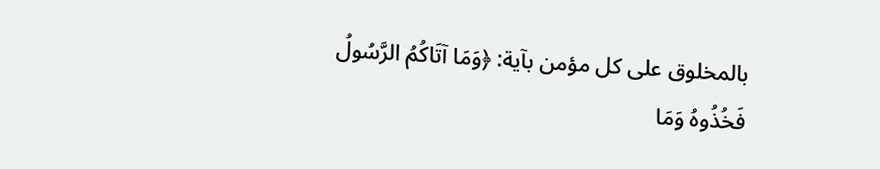بالمخلوق على كل مؤمن بآية: ﴿وَمَا آتَاكُمُ الرَّسُولُ فَخُذُوهُ وَمَا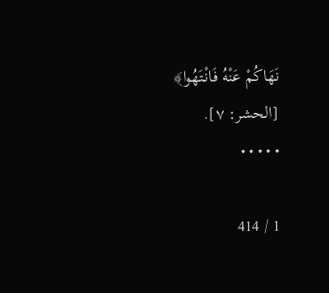نَهَاكُمْ عَنْهُ فَانْتَهُوا﴾ [الحشر: ٧].
• • • • •

1 / 414